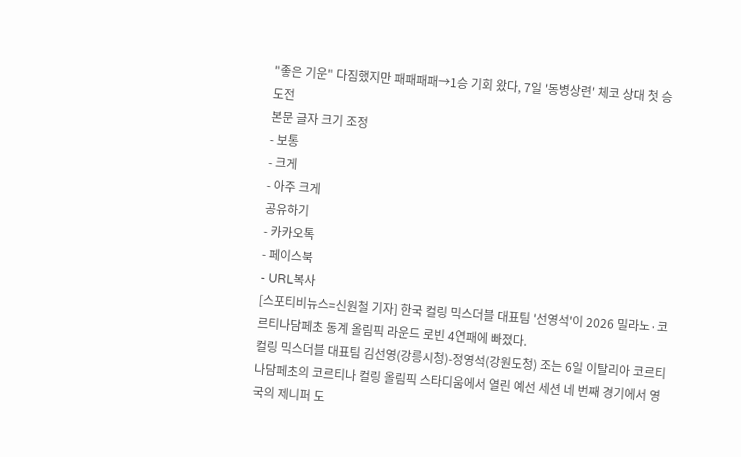"좋은 기운" 다짐했지만 패패패패→1승 기회 왔다, 7일 '동병상련' 체코 상대 첫 승 도전
본문 글자 크기 조정
- 보통
- 크게
- 아주 크게
공유하기
- 카카오톡
- 페이스북
- URL복사
[스포티비뉴스=신원철 기자] 한국 컬링 믹스더블 대표팀 '선영석'이 2026 밀라노·코르티나담페초 동계 올림픽 라운드 로빈 4연패에 빠졌다.
컬링 믹스더블 대표팀 김선영(강릉시청)-정영석(강원도청) 조는 6일 이탈리아 코르티나담페초의 코르티나 컬링 올림픽 스타디움에서 열린 예선 세션 네 번째 경기에서 영국의 제니퍼 도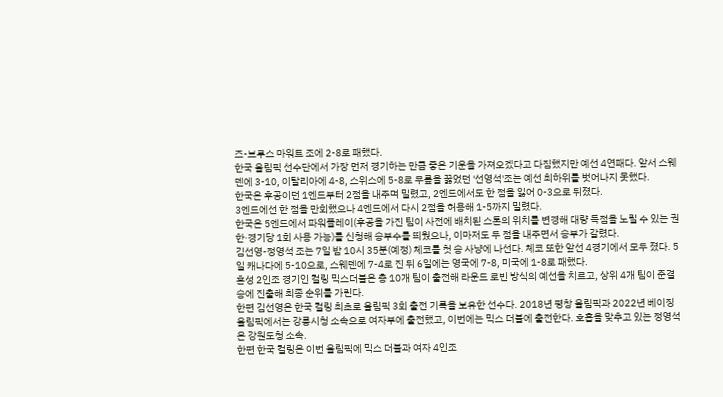즈-브루스 마워트 조에 2-8로 패했다.
한국 올림픽 선수단에서 가장 먼저 경기하는 만큼 좋은 기운을 가져오겠다고 다짐했지만 예선 4연패다. 앞서 스웨덴에 3-10, 이탈리아에 4-8, 스위스에 5-8로 무릎을 꿇었던 '선영석'조는 예선 최하위를 벗어나지 못했다.
한국은 후공이던 1엔드부터 2점을 내주며 밀렸고, 2엔드에서도 한 점을 잃어 0-3으로 뒤졌다.
3엔드에선 한 점을 만회했으나 4엔드에서 다시 2점을 허용해 1-5까지 밀렸다.
한국은 5엔드에서 파워플레이(후공을 가진 팀이 사전에 배치된 스톤의 위치를 변경해 대량 득점을 노릴 수 있는 권한·경기당 1회 사용 가능)를 신청해 승부수를 띄웠으나, 이마저도 두 점을 내주면서 승부가 갈렸다.
김선영-정영석 조는 7일 밤 10시 35분(예정) 체코를 첫 승 사냥에 나선다. 체코 또한 앞선 4경기에서 모두 졌다. 5일 캐나다에 5-10으로, 스웨덴에 7-4로 진 뒤 6일에는 영국에 7-8, 미국에 1-8로 패했다.
혼성 2인조 경기인 컬링 믹스더블은 총 10개 팀이 출전해 라운드 로빈 방식의 예선을 치르고, 상위 4개 팀이 준결승에 진출해 최종 순위를 가린다.
한편 김선영은 한국 컬링 최초로 올림픽 3회 출전 기록을 보유한 선수다. 2018년 평창 올림픽과 2022년 베이징 올림픽에서는 강릉시청 소속으로 여자부에 출전했고, 이번에는 믹스 더블에 출전한다. 호흡을 맞추고 있는 정영석은 강원도청 소속.
한편 한국 컬링은 이번 올림픽에 믹스 더블과 여자 4인조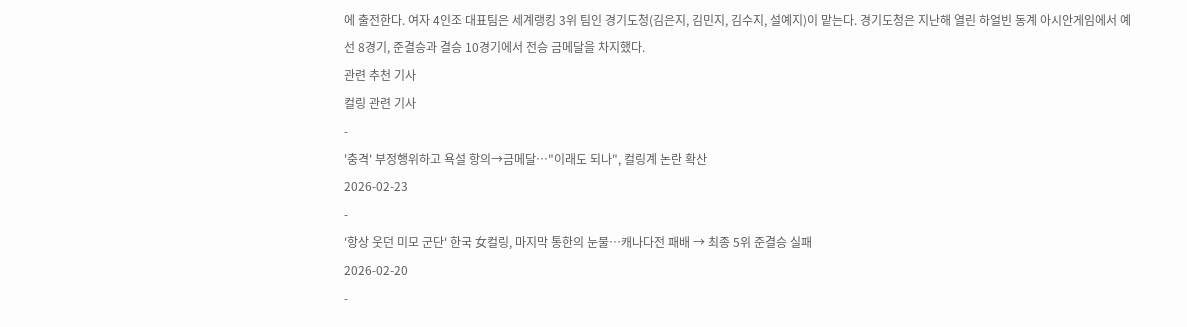에 출전한다. 여자 4인조 대표팀은 세계랭킹 3위 팀인 경기도청(김은지, 김민지, 김수지, 설예지)이 맡는다. 경기도청은 지난해 열린 하얼빈 동계 아시안게임에서 예선 8경기, 준결승과 결승 10경기에서 전승 금메달을 차지했다.
관련 추천 기사
컬링 관련 기사
-
'충격' 부정행위하고 욕설 항의→금메달…"이래도 되나", 컬링계 논란 확산
2026-02-23
-
'항상 웃던 미모 군단' 한국 女컬링, 마지막 통한의 눈물…캐나다전 패배 → 최종 5위 준결승 실패
2026-02-20
-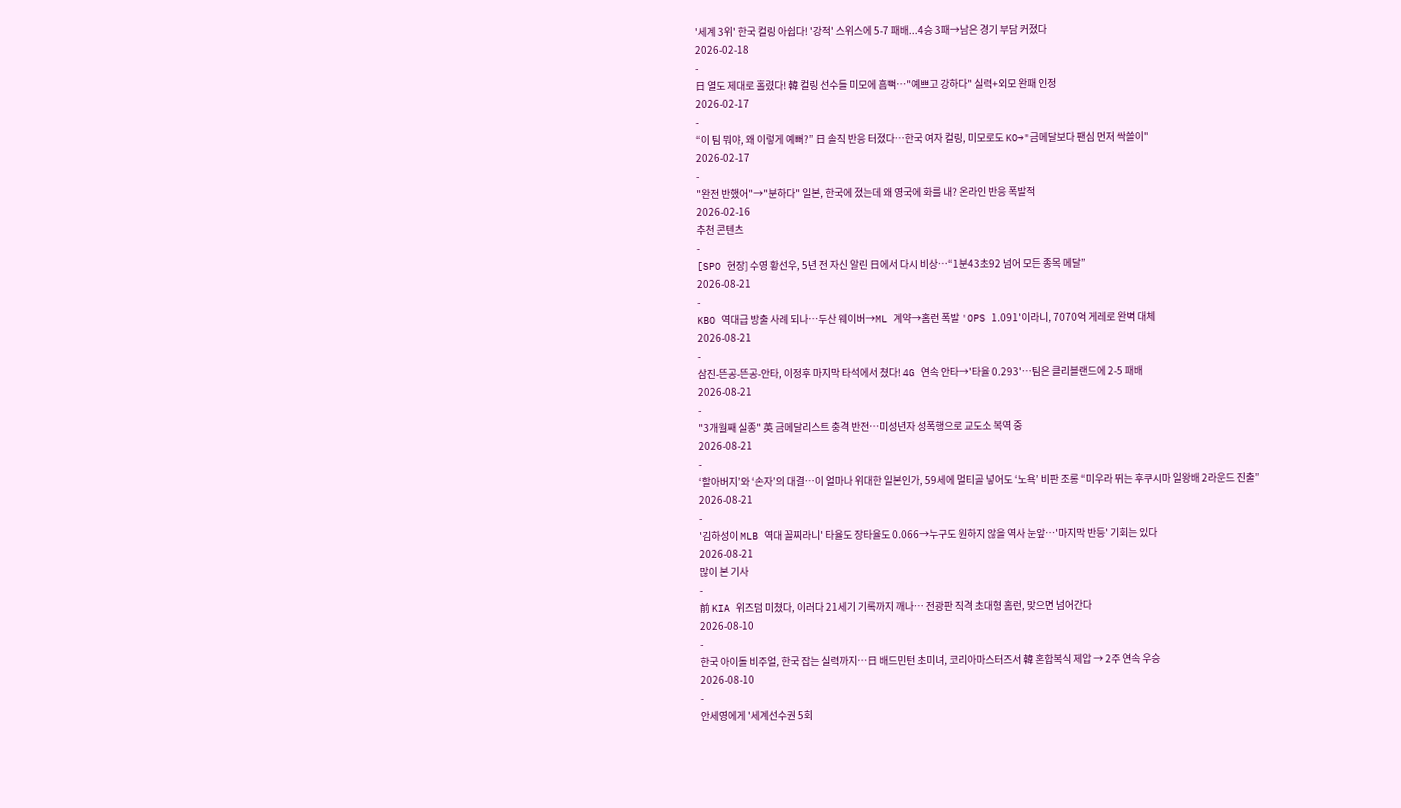'세계 3위' 한국 컬링 아쉽다! '강적' 스위스에 5-7 패배...4승 3패→남은 경기 부담 커졌다
2026-02-18
-
日 열도 제대로 홀렸다! 韓 컬링 선수들 미모에 흠뻑…"예쁘고 강하다" 실력+외모 완패 인정
2026-02-17
-
“이 팀 뭐야, 왜 이렇게 예뻐?” 日 솔직 반응 터졌다…한국 여자 컬링, 미모로도 KO→"금메달보다 팬심 먼저 싹쓸이"
2026-02-17
-
"완전 반했어"→"분하다" 일본, 한국에 졌는데 왜 영국에 화를 내? 온라인 반응 폭발적
2026-02-16
추천 콘텐츠
-
[SPO 현장] 수영 황선우, 5년 전 자신 알린 日에서 다시 비상…“1분43초92 넘어 모든 종목 메달”
2026-08-21
-
KBO 역대급 방출 사례 되나…두산 웨이버→ML 계약→홈런 폭발 'OPS 1.091'이라니, 7070억 게레로 완벽 대체
2026-08-21
-
삼진-뜬공-뜬공-안타, 이정후 마지막 타석에서 쳤다! 4G 연속 안타→'타율 0.293'…팀은 클리블랜드에 2-5 패배
2026-08-21
-
"3개월째 실종" 英 금메달리스트 충격 반전…미성년자 성폭행으로 교도소 복역 중
2026-08-21
-
‘할아버지’와 ‘손자’의 대결…이 얼마나 위대한 일본인가, 59세에 멀티골 넣어도 ‘노욕’ 비판 조롱 “미우라 뛰는 후쿠시마 일왕배 2라운드 진출”
2026-08-21
-
'김하성이 MLB 역대 꼴찌라니' 타율도 장타율도 0.066→누구도 원하지 않을 역사 눈앞…'마지막 반등' 기회는 있다
2026-08-21
많이 본 기사
-
前 KIA 위즈덤 미쳤다, 이러다 21세기 기록까지 깨나… 전광판 직격 초대형 홈런, 맞으면 넘어간다
2026-08-10
-
한국 아이돌 비주얼, 한국 잡는 실력까지…日 배드민턴 초미녀, 코리아마스터즈서 韓 혼합복식 제압 → 2주 연속 우승
2026-08-10
-
안세영에게 '세계선수권 5회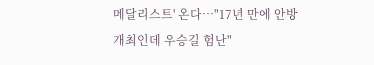메달리스트' 온다…"17년 만에 안방 개최인데 우승길 험난"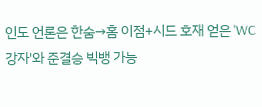인도 언론은 한숨→홈 이점+시드 호재 얻은 'WC 강자'와 준결승 빅뱅 가능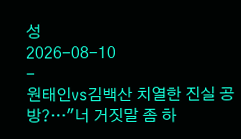성
2026-08-10
-
원태인vs김백산 치열한 진실 공방?…"너 거짓말 좀 하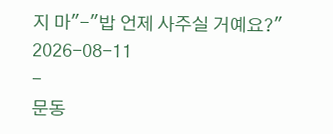지 마"-"밥 언제 사주실 거예요?"
2026-08-11
-
문동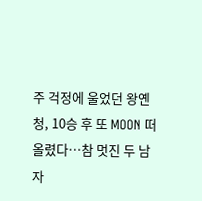주 걱정에 울었던 왕옌청, 10승 후 또 MOON 떠올렸다…참 멋진 두 남자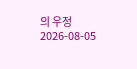의 우정
2026-08-05